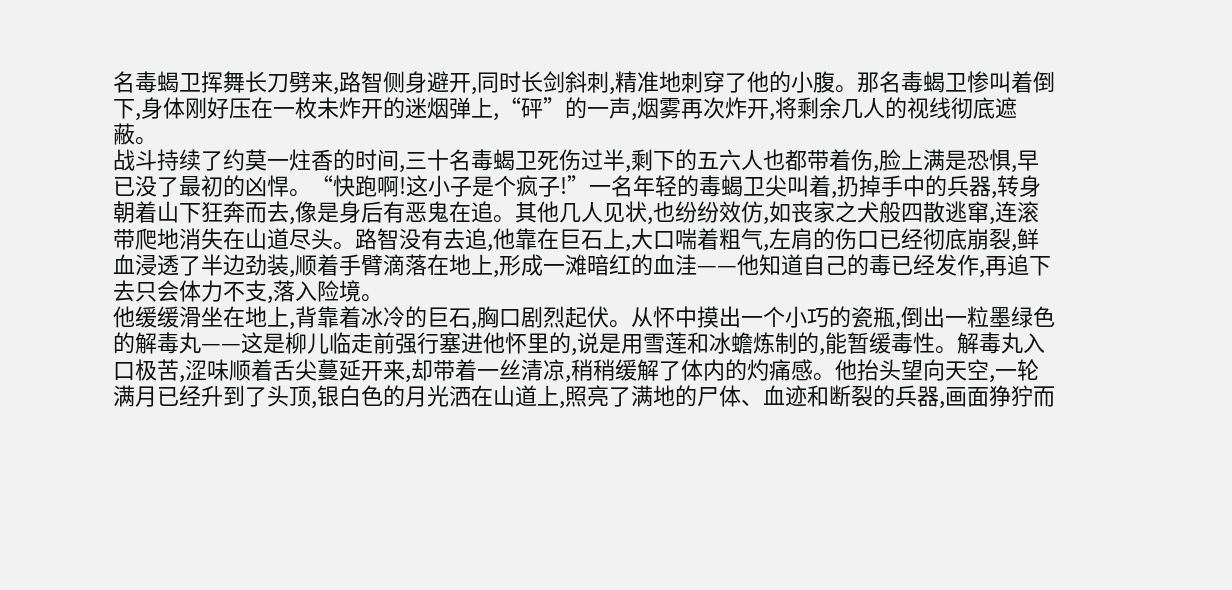名毒蝎卫挥舞长刀劈来,路智侧身避开,同时长剑斜刺,精准地刺穿了他的小腹。那名毒蝎卫惨叫着倒下,身体刚好压在一枚未炸开的迷烟弹上,“砰”的一声,烟雾再次炸开,将剩余几人的视线彻底遮蔽。
战斗持续了约莫一炷香的时间,三十名毒蝎卫死伤过半,剩下的五六人也都带着伤,脸上满是恐惧,早已没了最初的凶悍。“快跑啊!这小子是个疯子!”一名年轻的毒蝎卫尖叫着,扔掉手中的兵器,转身朝着山下狂奔而去,像是身后有恶鬼在追。其他几人见状,也纷纷效仿,如丧家之犬般四散逃窜,连滚带爬地消失在山道尽头。路智没有去追,他靠在巨石上,大口喘着粗气,左肩的伤口已经彻底崩裂,鲜血浸透了半边劲装,顺着手臂滴落在地上,形成一滩暗红的血洼——他知道自己的毒已经发作,再追下去只会体力不支,落入险境。
他缓缓滑坐在地上,背靠着冰冷的巨石,胸口剧烈起伏。从怀中摸出一个小巧的瓷瓶,倒出一粒墨绿色的解毒丸——这是柳儿临走前强行塞进他怀里的,说是用雪莲和冰蟾炼制的,能暂缓毒性。解毒丸入口极苦,涩味顺着舌尖蔓延开来,却带着一丝清凉,稍稍缓解了体内的灼痛感。他抬头望向天空,一轮满月已经升到了头顶,银白色的月光洒在山道上,照亮了满地的尸体、血迹和断裂的兵器,画面狰狞而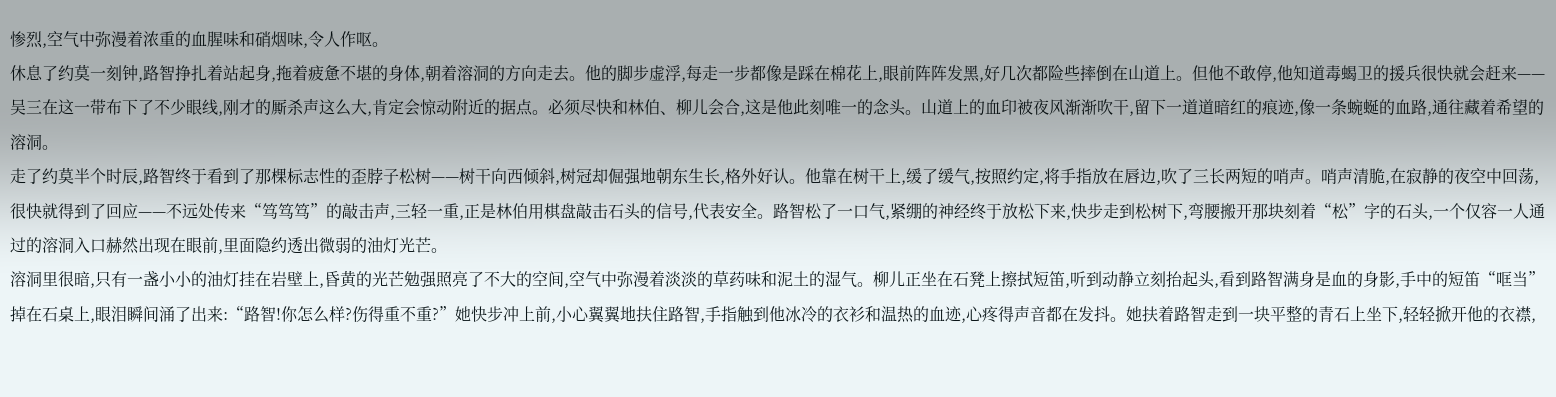惨烈,空气中弥漫着浓重的血腥味和硝烟味,令人作呕。
休息了约莫一刻钟,路智挣扎着站起身,拖着疲惫不堪的身体,朝着溶洞的方向走去。他的脚步虚浮,每走一步都像是踩在棉花上,眼前阵阵发黑,好几次都险些摔倒在山道上。但他不敢停,他知道毒蝎卫的援兵很快就会赶来——吴三在这一带布下了不少眼线,刚才的厮杀声这么大,肯定会惊动附近的据点。必须尽快和林伯、柳儿会合,这是他此刻唯一的念头。山道上的血印被夜风渐渐吹干,留下一道道暗红的痕迹,像一条蜿蜒的血路,通往藏着希望的溶洞。
走了约莫半个时辰,路智终于看到了那棵标志性的歪脖子松树——树干向西倾斜,树冠却倔强地朝东生长,格外好认。他靠在树干上,缓了缓气,按照约定,将手指放在唇边,吹了三长两短的哨声。哨声清脆,在寂静的夜空中回荡,很快就得到了回应——不远处传来“笃笃笃”的敲击声,三轻一重,正是林伯用棋盘敲击石头的信号,代表安全。路智松了一口气,紧绷的神经终于放松下来,快步走到松树下,弯腰搬开那块刻着“松”字的石头,一个仅容一人通过的溶洞入口赫然出现在眼前,里面隐约透出微弱的油灯光芒。
溶洞里很暗,只有一盏小小的油灯挂在岩壁上,昏黄的光芒勉强照亮了不大的空间,空气中弥漫着淡淡的草药味和泥土的湿气。柳儿正坐在石凳上擦拭短笛,听到动静立刻抬起头,看到路智满身是血的身影,手中的短笛“哐当”掉在石桌上,眼泪瞬间涌了出来:“路智!你怎么样?伤得重不重?”她快步冲上前,小心翼翼地扶住路智,手指触到他冰冷的衣衫和温热的血迹,心疼得声音都在发抖。她扶着路智走到一块平整的青石上坐下,轻轻掀开他的衣襟,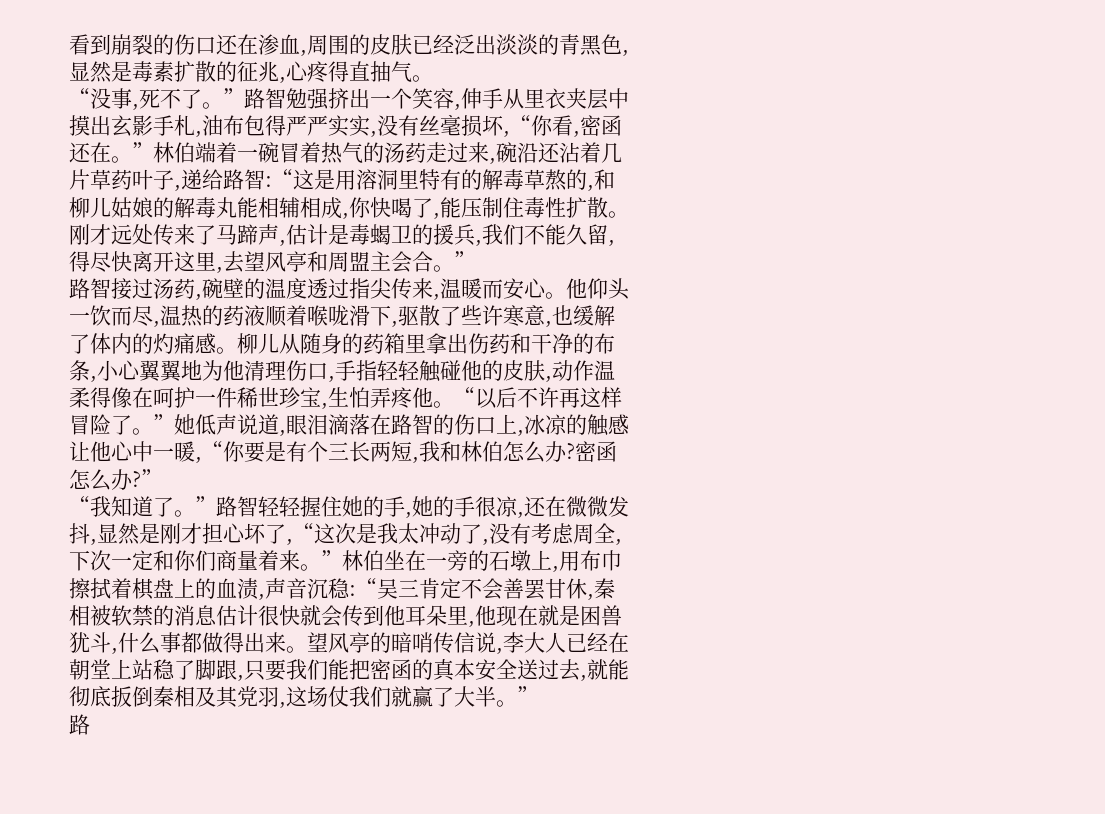看到崩裂的伤口还在渗血,周围的皮肤已经泛出淡淡的青黑色,显然是毒素扩散的征兆,心疼得直抽气。
“没事,死不了。”路智勉强挤出一个笑容,伸手从里衣夹层中摸出玄影手札,油布包得严严实实,没有丝毫损坏,“你看,密函还在。”林伯端着一碗冒着热气的汤药走过来,碗沿还沾着几片草药叶子,递给路智:“这是用溶洞里特有的解毒草熬的,和柳儿姑娘的解毒丸能相辅相成,你快喝了,能压制住毒性扩散。刚才远处传来了马蹄声,估计是毒蝎卫的援兵,我们不能久留,得尽快离开这里,去望风亭和周盟主会合。”
路智接过汤药,碗壁的温度透过指尖传来,温暖而安心。他仰头一饮而尽,温热的药液顺着喉咙滑下,驱散了些许寒意,也缓解了体内的灼痛感。柳儿从随身的药箱里拿出伤药和干净的布条,小心翼翼地为他清理伤口,手指轻轻触碰他的皮肤,动作温柔得像在呵护一件稀世珍宝,生怕弄疼他。“以后不许再这样冒险了。”她低声说道,眼泪滴落在路智的伤口上,冰凉的触感让他心中一暖,“你要是有个三长两短,我和林伯怎么办?密函怎么办?”
“我知道了。”路智轻轻握住她的手,她的手很凉,还在微微发抖,显然是刚才担心坏了,“这次是我太冲动了,没有考虑周全,下次一定和你们商量着来。”林伯坐在一旁的石墩上,用布巾擦拭着棋盘上的血渍,声音沉稳:“吴三肯定不会善罢甘休,秦相被软禁的消息估计很快就会传到他耳朵里,他现在就是困兽犹斗,什么事都做得出来。望风亭的暗哨传信说,李大人已经在朝堂上站稳了脚跟,只要我们能把密函的真本安全送过去,就能彻底扳倒秦相及其党羽,这场仗我们就赢了大半。”
路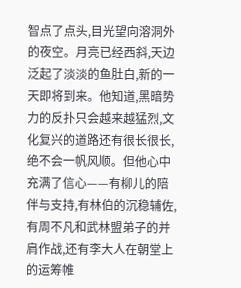智点了点头,目光望向溶洞外的夜空。月亮已经西斜,天边泛起了淡淡的鱼肚白,新的一天即将到来。他知道,黑暗势力的反扑只会越来越猛烈,文化复兴的道路还有很长很长,绝不会一帆风顺。但他心中充满了信心——有柳儿的陪伴与支持,有林伯的沉稳辅佐,有周不凡和武林盟弟子的并肩作战,还有李大人在朝堂上的运筹帷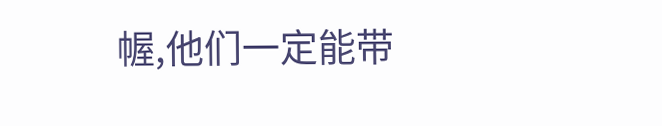幄,他们一定能带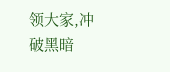领大家,冲破黑暗